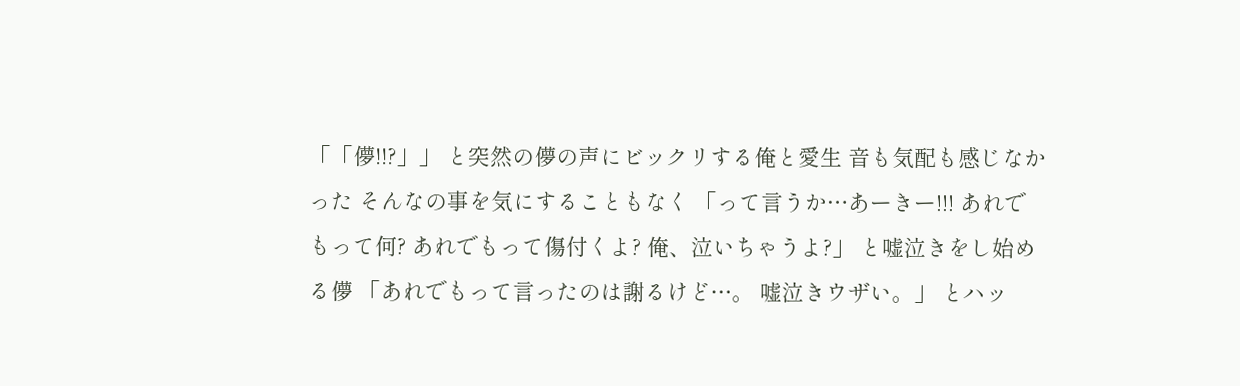「「儚!!?」」 と突然の儚の声にビックリする俺と愛生 音も気配も感じなかった そんなの事を気にすることもなく 「って言うか…あーきー!!! あれでもって何? あれでもって傷付くよ? 俺、泣いちゃうよ?」 と嘘泣きをし始める儚 「あれでもって言ったのは謝るけど…。 嘘泣きウザい。」 とハッ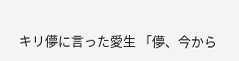キリ儚に言った愛生 「儚、今から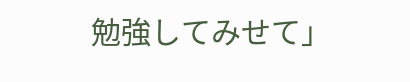勉強してみせて」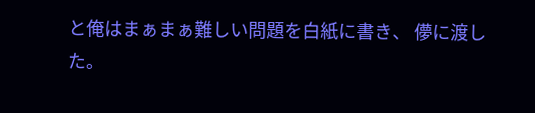と俺はまぁまぁ難しい問題を白紙に書き、 儚に渡した。